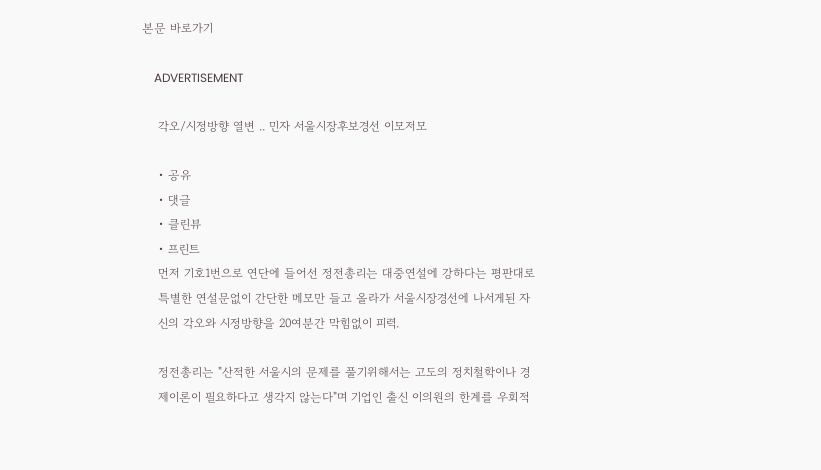본문 바로가기

    ADVERTISEMENT

    각오/시정방향 열변 .. 민자 서울시장후보경선 이모저모

    • 공유
    • 댓글
    • 클린뷰
    • 프린트
    먼저 기호1번으로 연단에 들어선 정전총리는 대중연설에 강하다는 평판대로
    특별한 연설문없이 간단한 메모만 들고 올라가 서울시장경선에 나서게된 자
    신의 각오와 시정방향을 20여분간 막힘없이 피력.

    정전총리는 "산적한 서울시의 문제를 풀기위해서는 고도의 정치철학이나 경
    제이론이 필요하다고 생각지 않는다"며 기업인 출신 이의원의 한계를 우회적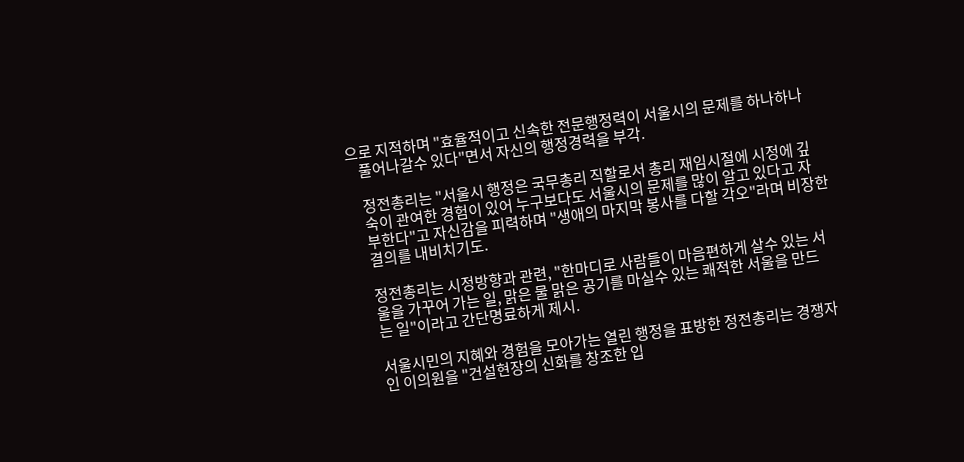으로 지적하며 "효율적이고 신속한 전문행정력이 서울시의 문제를 하나하나
    풀어나갈수 있다"면서 자신의 행정경력을 부각.

    정전총리는 "서울시 행정은 국무총리 직할로서 총리 재임시절에 시정에 깊
    숙이 관여한 경험이 있어 누구보다도 서울시의 문제를 많이 알고 있다고 자
    부한다"고 자신감을 피력하며 "생애의 마지막 봉사를 다할 각오"라며 비장한
    결의를 내비치기도.

    정전총리는 시정방향과 관련, "한마디로 사람들이 마음편하게 살수 있는 서
    울을 가꾸어 가는 일, 맑은 물 맑은 공기를 마실수 있는 쾌적한 서울을 만드
    는 일"이라고 간단명료하게 제시.

    서울시민의 지혜와 경험을 모아가는 열린 행정을 표방한 정전총리는 경쟁자
    인 이의원을 "건설현장의 신화를 창조한 입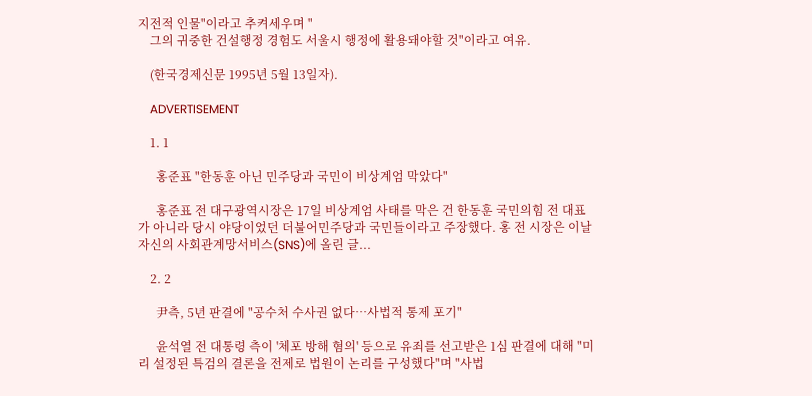지전적 인물"이라고 추켜세우며 "
    그의 귀중한 건설행정 경험도 서울시 행정에 활용돼야할 것"이라고 여유.

    (한국경제신문 1995년 5월 13일자).

    ADVERTISEMENT

    1. 1

      홍준표 "한동훈 아닌 민주당과 국민이 비상계엄 막았다"

      홍준표 전 대구광역시장은 17일 비상계엄 사태를 막은 건 한동훈 국민의힘 전 대표가 아니라 당시 야당이었던 더불어민주당과 국민들이라고 주장했다. 홍 전 시장은 이날 자신의 사회관계망서비스(SNS)에 올린 글...

    2. 2

      尹측, 5년 판결에 "공수처 수사권 없다…사법적 통제 포기"

      윤석열 전 대통령 측이 '체포 방해 혐의' 등으로 유죄를 선고받은 1심 판결에 대해 "미리 설정된 특검의 결론을 전제로 법원이 논리를 구성했다"며 "사법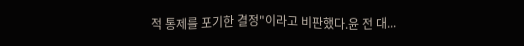적 통제를 포기한 결정"이라고 비판했다.윤 전 대...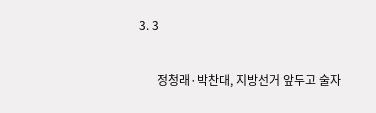3. 3

      정청래·박찬대, 지방선거 앞두고 술자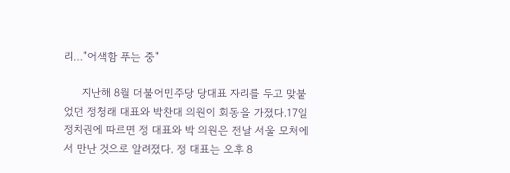리…"어색함 푸는 중"

      지난해 8월 더불어민주당 당대표 자리를 두고 맞붙었던 정청래 대표와 박찬대 의원이 회동을 가졌다.17일 정치권에 따르면 정 대표와 박 의원은 전날 서울 모처에서 만난 것으로 알려졌다. 정 대표는 오후 8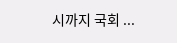시까지 국회 ...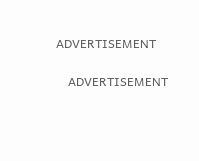ADVERTISEMENT

    ADVERTISEMENT